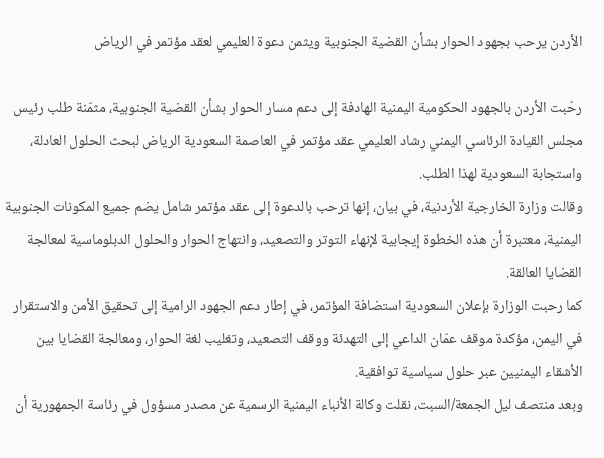الأردن يرحب بجهود الحوار بشأن القضية الجنوبية ويثمن دعوة العليمي لعقد مؤتمر في الرياض

رحّبت الأردن بالجهود الحكومية اليمنية الهادفة إلى دعم مسار الحوار بشأن القضية الجنوبية، مثمّنة طلب رئيس مجلس القيادة الرئاسي اليمني رشاد العليمي عقد مؤتمر في العاصمة السعودية الرياض لبحث الحلول العادلة، واستجابة السعودية لهذا الطلب.
وقالت وزارة الخارجية الأردنية، في بيان، إنها ترحب بالدعوة إلى عقد مؤتمر شامل يضم جميع المكونات الجنوبية اليمنية، معتبرة أن هذه الخطوة إيجابية لإنهاء التوتر والتصعيد، وانتهاج الحوار والحلول الدبلوماسية لمعالجة القضايا العالقة.
كما رحبت الوزارة بإعلان السعودية استضافة المؤتمر، في إطار دعم الجهود الرامية إلى تحقيق الأمن والاستقرار في اليمن، مؤكدة موقف عمّان الداعي إلى التهدئة ووقف التصعيد، وتغليب لغة الحوار، ومعالجة القضايا بين الأشقاء اليمنيين عبر حلول سياسية توافقية.
وبعد منتصف ليل الجمعة/السبت، نقلت وكالة الأنباء اليمنية الرسمية عن مصدر مسؤول في رئاسة الجمهورية أن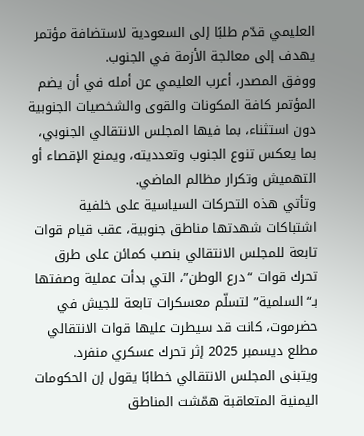العليمي قدّم طلبًا إلى السعودية لاستضافة مؤتمر يهدف إلى معالجة الأزمة في الجنوب.
ووفق المصدر، أعرب العليمي عن أمله في أن يضم المؤتمر كافة المكونات والقوى والشخصيات الجنوبية دون استثناء، بما فيها المجلس الانتقالي الجنوبي، بما يعكس تنوع الجنوب وتعدديته، ويمنع الإقصاء أو التهميش وتكرار مظالم الماضي.
وتأتي هذه التحركات السياسية على خلفية اشتباكات شهدتها مناطق جنوبية، عقب قيام قوات تابعة للمجلس الانتقالي بنصب كمائن على طرق تحرك قوات “درع الوطن”، التي بدأت عملية وصفتها بـ“السلمية” لتسلّم معسكرات تابعة للجيش في حضرموت، كانت قد سيطرت عليها قوات الانتقالي مطلع ديسمبر 2025 إثر تحرك عسكري منفرد.
ويتبنى المجلس الانتقالي خطابًا يقول إن الحكومات اليمنية المتعاقبة همّشت المناطق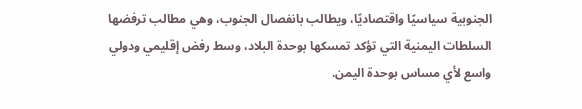الجنوبية سياسيًا واقتصاديًا، ويطالب بانفصال الجنوب، وهي مطالب ترفضها السلطات اليمنية التي تؤكد تمسكها بوحدة البلاد، وسط رفض إقليمي ودولي واسع لأي مساس بوحدة اليمن.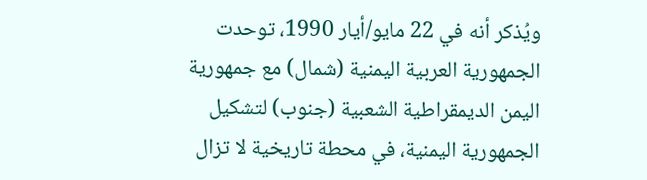ويُذكر أنه في 22 مايو/أيار 1990، توحدت الجمهورية العربية اليمنية (شمال) مع جمهورية اليمن الديمقراطية الشعبية (جنوب) لتشكيل الجمهورية اليمنية، في محطة تاريخية لا تزال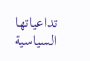تداعياتها السياسية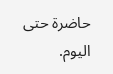حاضرة حتى اليوم.